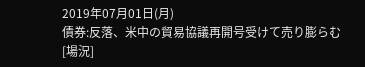2019年07月01日(月)
債券:反落、米中の貿易協議再開号受けて売り膨らむ
[場況]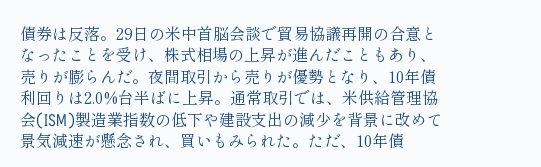債券は反落。29日の米中首脳会談で貿易協議再開の合意となったことを受け、株式相場の上昇が進んだこともあり、売りが膨らんだ。夜間取引から売りが優勢となり、10年債利回りは2.0%台半ばに上昇。通常取引では、米供給管理協会(ISM)製造業指数の低下や建設支出の減少を背景に改めて景気減速が懸念され、買いもみられた。ただ、10年債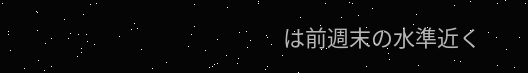は前週末の水準近く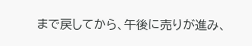まで戻してから、午後に売りが進み、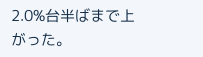2.0%台半ばまで上がった。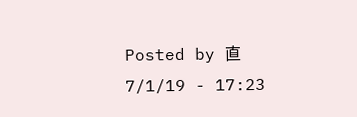Posted by 直 7/1/19 - 17:23